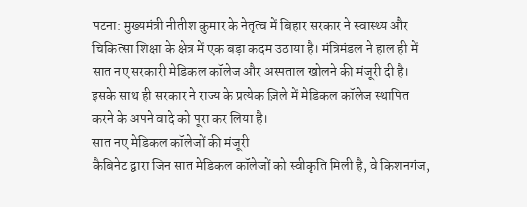पटना: मुख्यमंत्री नीतीश कुमार के नेतृत्व में बिहार सरकार ने स्वास्थ्य और चिकित्सा शिक्षा के क्षेत्र में एक बड़ा कदम उठाया है। मंत्रिमंडल ने हाल ही में सात नए सरकारी मेडिकल कॉलेज और अस्पताल खोलने की मंजूरी दी है। इसके साथ ही सरकार ने राज्य के प्रत्येक ज़िले में मेडिकल कॉलेज स्थापित करने के अपने वादे को पूरा कर लिया है।
सात नए मेडिकल कॉलेजों की मंजूरी
कैबिनेट द्वारा जिन सात मेडिकल कॉलेजों को स्वीकृति मिली है, वे किशनगंज,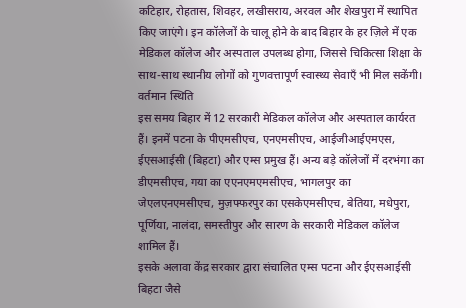कटिहार, रोहतास, शिवहर, लखीसराय, अरवल और शेखपुरा में स्थापित किए जाएंगे। इन कॉलेजों के चालू होने के बाद बिहार के हर ज़िले में एक मेडिकल कॉलेज और अस्पताल उपलब्ध होगा, जिससे चिकित्सा शिक्षा के साथ-साथ स्थानीय लोगों को गुणवत्तापूर्ण स्वास्थ्य सेवाएँ भी मिल सकेंगी।
वर्तमान स्थिति
इस समय बिहार में 12 सरकारी मेडिकल कॉलेज और अस्पताल कार्यरत हैं। इनमें पटना के पीएमसीएच, एनएमसीएच, आईजीआईएमएस, ईएसआईसी (बिहटा) और एम्स प्रमुख हैं। अन्य बड़े कॉलेजों में दरभंगा का डीएमसीएच, गया का एएनएमएमसीएच, भागलपुर का जेएलएनएमसीएच, मुज़फ्फरपुर का एसकेएमसीएच, बेतिया, मधेपुरा, पूर्णिया, नालंदा, समस्तीपुर और सारण के सरकारी मेडिकल कॉलेज शामिल हैं।
इसके अलावा केंद्र सरकार द्वारा संचालित एम्स पटना और ईएसआईसी बिहटा जैसे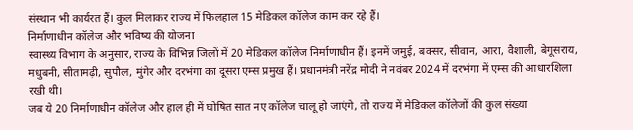संस्थान भी कार्यरत हैं। कुल मिलाकर राज्य में फिलहाल 15 मेडिकल कॉलेज काम कर रहे हैं।
निर्माणाधीन कॉलेज और भविष्य की योजना
स्वास्थ्य विभाग के अनुसार, राज्य के विभिन्न जिलों में 20 मेडिकल कॉलेज निर्माणाधीन हैं। इनमें जमुई, बक्सर, सीवान, आरा, वैशाली, बेगूसराय, मधुबनी, सीतामढ़ी, सुपौल, मुंगेर और दरभंगा का दूसरा एम्स प्रमुख हैं। प्रधानमंत्री नरेंद्र मोदी ने नवंबर 2024 में दरभंगा में एम्स की आधारशिला रखी थी।
जब ये 20 निर्माणाधीन कॉलेज और हाल ही में घोषित सात नए कॉलेज चालू हो जाएंगे, तो राज्य में मेडिकल कॉलेजों की कुल संख्या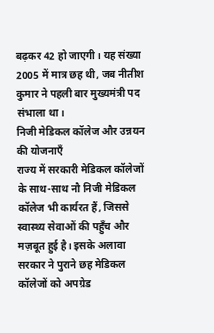बढ़कर 42 हो जाएगी। यह संख्या 2005 में मात्र छह थी, जब नीतीश कुमार ने पहली बार मुख्यमंत्री पद संभाला था।
निजी मेडिकल कॉलेज और उन्नयन की योजनाएँ
राज्य में सरकारी मेडिकल कॉलेजों के साथ-साथ नौ निजी मेडिकल कॉलेज भी कार्यरत हैं, जिससे स्वास्थ्य सेवाओं की पहुँच और मज़बूत हुई है। इसके अलावा सरकार ने पुराने छह मेडिकल कॉलेजों को अपग्रेड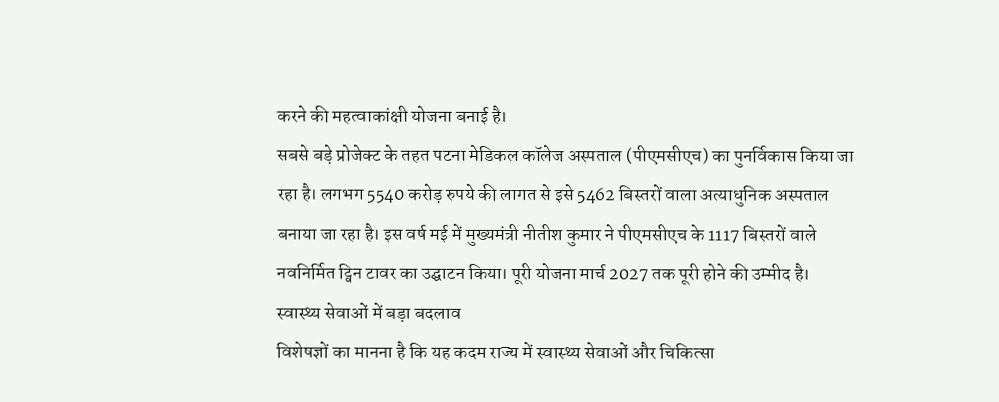करने की महत्वाकांक्षी योजना बनाई है।
सबसे बड़े प्रोजेक्ट के तहत पटना मेडिकल कॉलेज अस्पताल (पीएमसीएच) का पुनर्विकास किया जा रहा है। लगभग 5540 करोड़ रुपये की लागत से इसे 5462 बिस्तरों वाला अत्याधुनिक अस्पताल बनाया जा रहा है। इस वर्ष मई में मुख्यमंत्री नीतीश कुमार ने पीएमसीएच के 1117 बिस्तरों वाले नवनिर्मित ट्विन टावर का उद्घाटन किया। पूरी योजना मार्च 2027 तक पूरी होने की उम्मीद है।
स्वास्थ्य सेवाओं में बड़ा बदलाव
विशेषज्ञों का मानना है कि यह कदम राज्य में स्वास्थ्य सेवाओं और चिकित्सा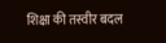शिक्षा की तस्वीर बदल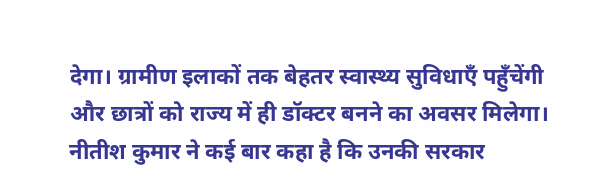देगा। ग्रामीण इलाकों तक बेहतर स्वास्थ्य सुविधाएँ पहुँचेंगी और छात्रों को राज्य में ही डॉक्टर बनने का अवसर मिलेगा।
नीतीश कुमार ने कई बार कहा है कि उनकी सरकार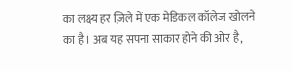का लक्ष्य हर ज़िले में एक मेडिकल कॉलेज खोलने का है। अब यह सपना साकार होने की ओर है,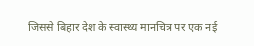जिससे बिहार देश के स्वास्थ्य मानचित्र पर एक नई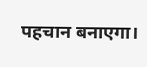पहचान बनाएगा।